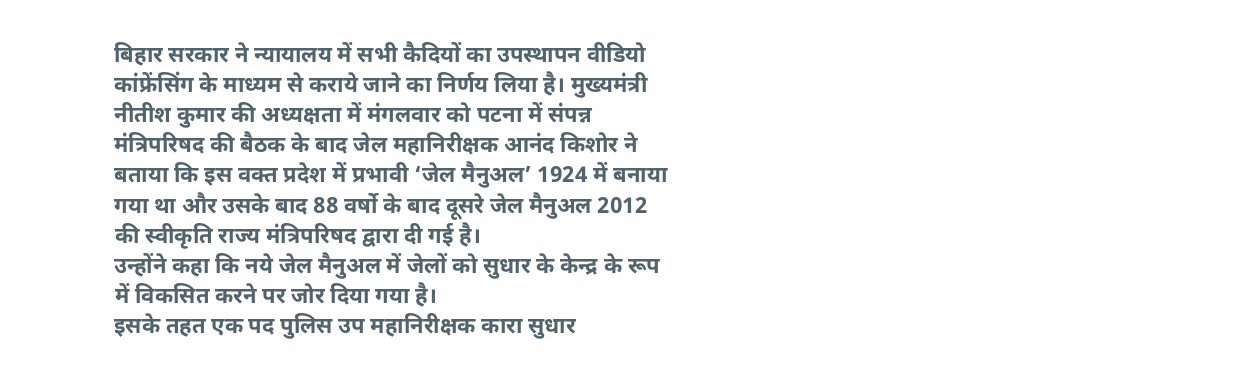बिहार सरकार ने न्यायालय में सभी कैदियों का उपस्थापन वीडियो कांफ्रेंसिंग के माध्यम से कराये जाने का निर्णय लिया है। मुख्यमंत्री नीतीश कुमार की अध्यक्षता में मंगलवार को पटना में संपन्न मंत्रिपरिषद की बैठक के बाद जेल महानिरीक्षक आनंद किशोर ने बताया कि इस वक्त प्रदेश में प्रभावी ‘जेल मैनुअल’ 1924 में बनाया गया था और उसके बाद 88 वर्षो के बाद दूसरे जेल मैनुअल 2012 की स्वीकृति राज्य मंत्रिपरिषद द्वारा दी गई है।
उन्होंने कहा कि नये जेल मैनुअल में जेलों को सुधार के केन्द्र के रूप में विकसित करने पर जोर दिया गया है।
इसके तहत एक पद पुलिस उप महानिरीक्षक कारा सुधार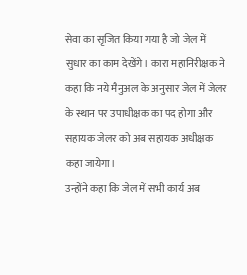सेवा का सृजित किया गया है जो जेल में सुधार का काम देखेंगे। कारा महानिरीक्षक ने कहा कि नये मैनुअल के अनुसार जेल में जेलर के स्थान पर उपाधीक्षक का पद होगा और सहायक जेलर को अब सहायक अधीक्षक कहा जायेगा।
उन्होंने कहा कि जेल में सभी कार्य अब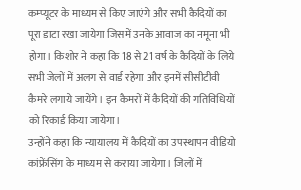कम्प्यूटर के माध्यम से किए जाएंगे और सभी कैदियों का पूरा डाटा रखा जायेगा जिसमें उनके आवाज का नमूना भी होगा। किशोर ने कहा कि 18 से 21 वर्ष के कैदियों के लिये सभी जेलों में अलग से वार्ड रहेगा और इनमें सीसीटीवी कैमरे लगाये जायेंगे। इन कैमरों में कैदियों की गतिविधियों को रिकार्ड किया जायेगा।
उन्होंने कहा कि न्यायालय में कैदियों का उपस्थापन वीडियो कांफ्रेंसिंग के माध्यम से कराया जायेगा। जिलों में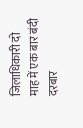जिलाधिकारी दो माह में एक बार बंदी दरबार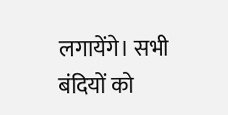लगायेंगे। सभी बंदियों को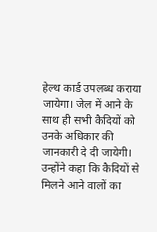हेल्थ कार्ड उपलब्ध कराया जायेगा। जेल में आने के साथ ही सभी कैदियों को उनके अधिकार की जानकारी दे दी जायेगी। उन्होंने कहा कि कैदियों से मिलने आने वालों का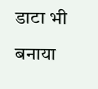डाटा भी बनाया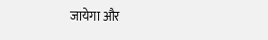जायेगा और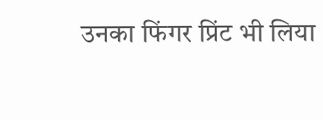उनका फिंगर प्रिंट भी लिया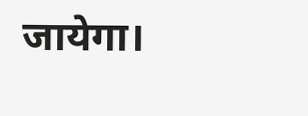जायेगा।